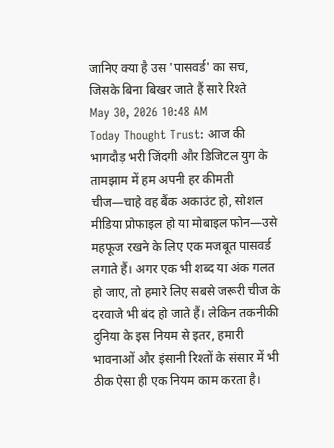जानिए क्या है उस 'पासवर्ड' का सच, जिसके बिना बिखर जाते हैं सारे रिश्ते
May 30, 2026 10:48 AM
Today Thought Trust: आज की भागदौड़ भरी जिंदगी और डिजिटल युग के तामझाम में हम अपनी हर कीमती चीज—चाहे वह बैंक अकाउंट हो, सोशल मीडिया प्रोफाइल हो या मोबाइल फोन—उसे महफूज रखने के लिए एक मजबूत पासवर्ड लगाते हैं। अगर एक भी शब्द या अंक गलत हो जाए, तो हमारे लिए सबसे जरूरी चीज के दरवाजे भी बंद हो जाते हैं। लेकिन तकनीकी दुनिया के इस नियम से इतर, हमारी भावनाओं और इंसानी रिश्तों के संसार में भी ठीक ऐसा ही एक नियम काम करता है।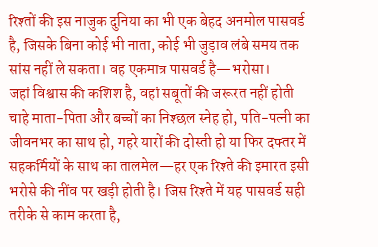रिश्तों की इस नाजुक दुनिया का भी एक बेहद अनमोल पासवर्ड है, जिसके बिना कोई भी नाता, कोई भी जुड़ाव लंबे समय तक सांस नहीं ले सकता। वह एकमात्र पासवर्ड है—भरोसा।
जहां विश्वास की कशिश है, वहां सबूतों की जरूरत नहीं होती
चाहे माता-पिता और बच्चों का निश्छल स्नेह हो, पति-पत्नी का जीवनभर का साथ हो, गहरे यारों की दोस्ती हो या फिर दफ्तर में सहकर्मियों के साथ का तालमेल—हर एक रिश्ते की इमारत इसी भरोसे की नींव पर खड़ी होती है। जिस रिश्ते में यह पासवर्ड सही तरीके से काम करता है,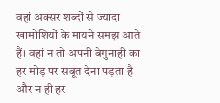वहां अक्सर शब्दों से ज्यादा खामोशियों के मायने समझ आते हैं। वहां न तो अपनी बेगुनाही का हर मोड़ पर सबूत देना पड़ता है और न ही हर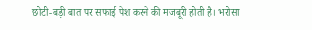छोटी-बड़ी बात पर सफाई पेश करने की मजबूरी होती है। भरोसा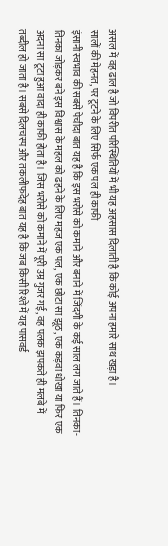असल में वह ढाल है जो विपरीत परिस्थितियों में भी यह अहसास दिलाती है कि कोई अपना हमारे साथ खड़ा है।
सालों की मेहनत, पर टूटने के लिए सिर्फ एक पल ही काफी
इंसानी स्वभाव की सबसे पेचीदा बात यह है कि इस भरोसे को कमाने और बनाने में जिंदगी के कई साल लग जाते हैं। तिनका-तिनका जोड़कर बने इस विश्वास के महल को ढहने के लिए महज एक पल, एक छोटा सा झूठ, एक कड़वा धोखा या फिर एक अदना सा टूटा हुआ वादा ही काफी होता है। जिस भरोसे को कमाने में पूरी उम्र गुजर गई, वह पलक झपकते ही मलबे में तब्दील हो जाता है। सबसे दिलचस्प और तकलीफदेह बात यह है कि जब किसी रिश्ते में यह पासवर्ड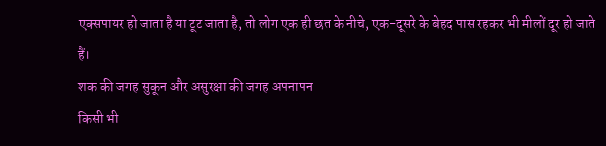एक्सपायर हो जाता है या टूट जाता है, तो लोग एक ही छत के नीचे, एक-दूसरे के बेहद पास रहकर भी मीलों दूर हो जाते हैं।
शक की जगह सुकून और असुरक्षा की जगह अपनापन
किसी भी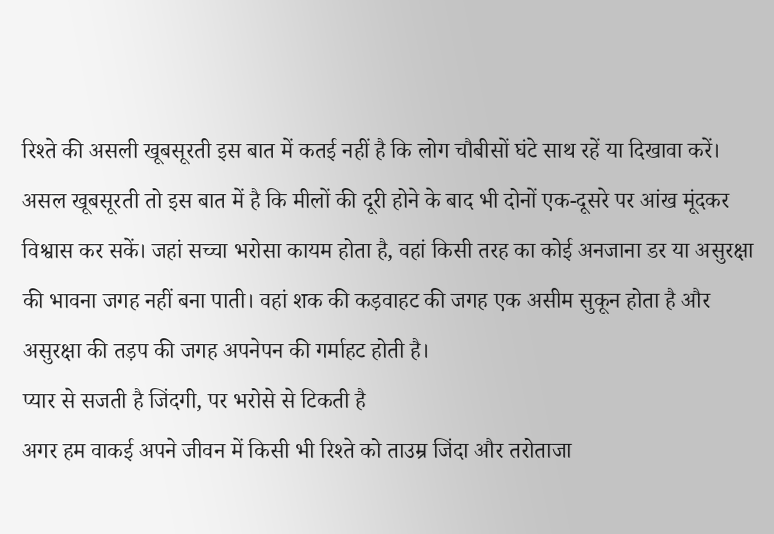रिश्ते की असली खूबसूरती इस बात में कतई नहीं है कि लोग चौबीसों घंटे साथ रहें या दिखावा करें। असल खूबसूरती तो इस बात में है कि मीलों की दूरी होने के बाद भी दोनों एक-दूसरे पर आंख मूंदकर विश्वास कर सकें। जहां सच्चा भरोसा कायम होता है, वहां किसी तरह का कोई अनजाना डर या असुरक्षा की भावना जगह नहीं बना पाती। वहां शक की कड़वाहट की जगह एक असीम सुकून होता है और असुरक्षा की तड़प की जगह अपनेपन की गर्माहट होती है।
प्यार से सजती है जिंदगी, पर भरोसे से टिकती है
अगर हम वाकई अपने जीवन में किसी भी रिश्ते को ताउम्र जिंदा और तरोताजा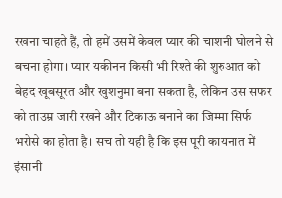रखना चाहते हैं, तो हमें उसमें केवल प्यार की चाशनी घोलने से बचना होगा। प्यार यकीनन किसी भी रिश्ते की शुरुआत को बेहद खूबसूरत और खुशनुमा बना सकता है, लेकिन उस सफर को ताउम्र जारी रखने और टिकाऊ बनाने का जिम्मा सिर्फ भरोसे का होता है। सच तो यही है कि इस पूरी कायनात में इंसानी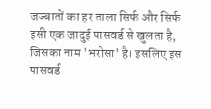जज्बातों का हर ताला सिर्फ और सिर्फ इसी एक जादुई पासवर्ड से खुलता है, जिसका नाम 'भरोसा' है। इसलिए इस पासवर्ड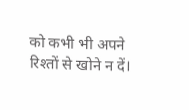को कभी भी अपने रिश्तों से खोने न दें।